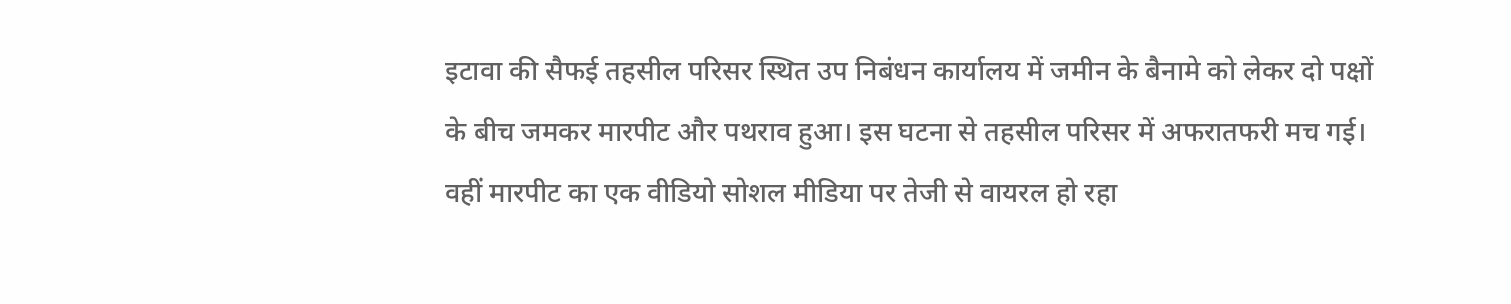इटावा की सैफई तहसील परिसर स्थित उप निबंधन कार्यालय में जमीन के बैनामे को लेकर दो पक्षों के बीच जमकर मारपीट और पथराव हुआ। इस घटना से तहसील परिसर में अफरातफरी मच गई। वहीं मारपीट का एक वीडियो सोशल मीडिया पर तेजी से वायरल हो रहा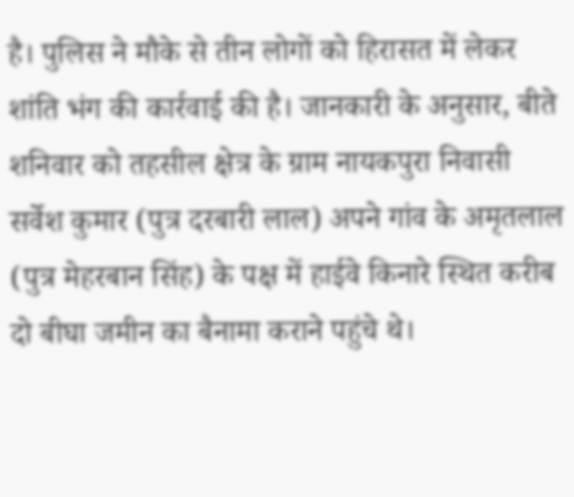है। पुलिस ने मौके से तीन लोगों को हिरासत में लेकर शांति भंग की कार्रवाई की है। जानकारी के अनुसार, बीते शनिवार को तहसील क्षेत्र के ग्राम नायकपुरा निवासी सर्वेश कुमार (पुत्र दरबारी लाल) अपने गांव के अमृतलाल (पुत्र मेहरबान सिंह) के पक्ष में हाईवे किनारे स्थित करीब दो बीघा जमीन का बैनामा कराने पहुंचे थे।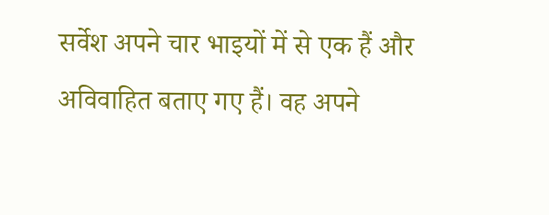सर्वेश अपने चार भाइयों में से एक हैं और अविवाहित बताए गए हैं। वह अपने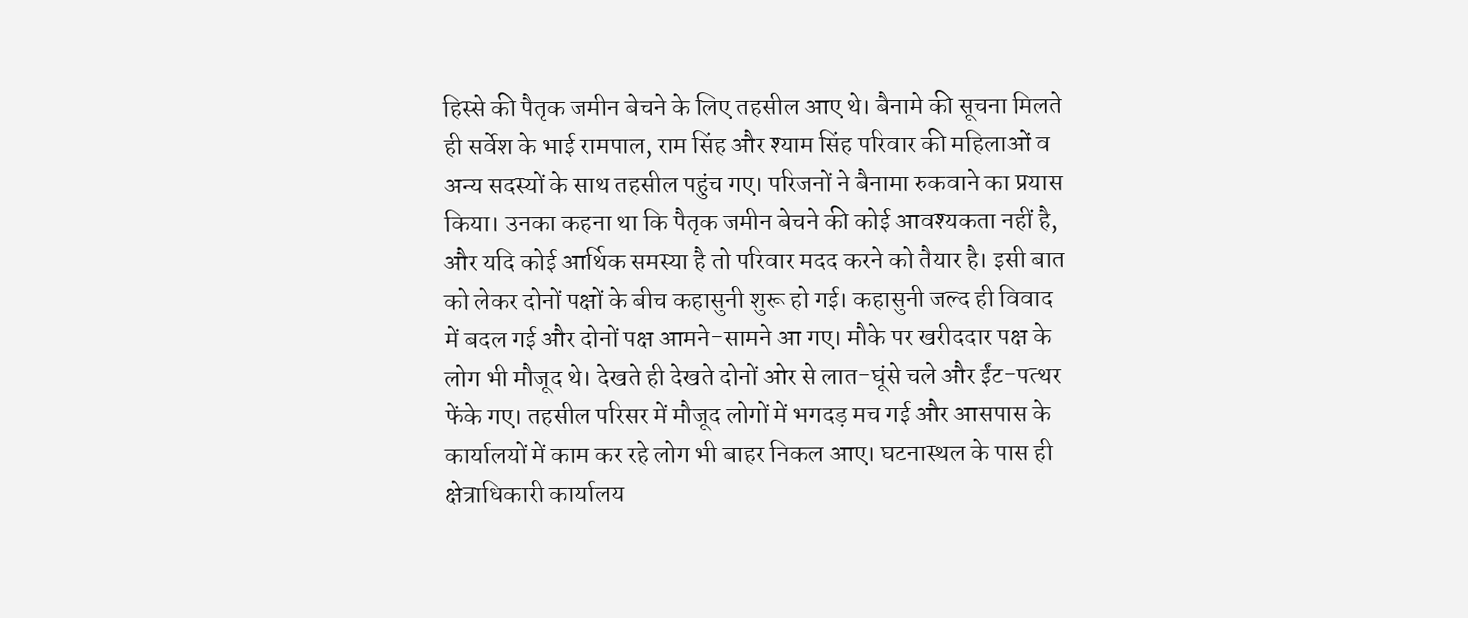हिस्से की पैतृक जमीन बेचने के लिए तहसील आए थे। बैनामे की सूचना मिलते ही सर्वेश के भाई रामपाल, राम सिंह और श्याम सिंह परिवार की महिलाओं व अन्य सदस्यों के साथ तहसील पहुंच गए। परिजनों ने बैनामा रुकवाने का प्रयास किया। उनका कहना था कि पैतृक जमीन बेचने की कोई आवश्यकता नहीं है, और यदि कोई आर्थिक समस्या है तो परिवार मदद करने को तैयार है। इसी बात को लेकर दोनों पक्षों के बीच कहासुनी शुरू हो गई। कहासुनी जल्द ही विवाद में बदल गई और दोनों पक्ष आमने-सामने आ गए। मौके पर खरीददार पक्ष के लोग भी मौजूद थे। देखते ही देखते दोनों ओर से लात-घूंसे चले और ईंट-पत्थर फेंके गए। तहसील परिसर में मौजूद लोगों में भगदड़ मच गई और आसपास के कार्यालयों में काम कर रहे लोग भी बाहर निकल आए। घटनास्थल के पास ही क्षेत्राधिकारी कार्यालय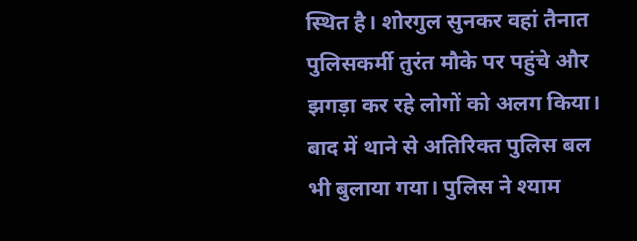स्थित है। शोरगुल सुनकर वहां तैनात पुलिसकर्मी तुरंत मौके पर पहुंचे और झगड़ा कर रहे लोगों को अलग किया। बाद में थाने से अतिरिक्त पुलिस बल भी बुलाया गया। पुलिस ने श्याम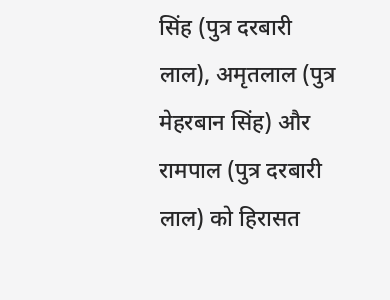सिंह (पुत्र दरबारी लाल), अमृतलाल (पुत्र मेहरबान सिंह) और रामपाल (पुत्र दरबारी लाल) को हिरासत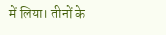में लिया। तीनों के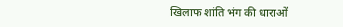खिलाफ शांति भंग की धाराओं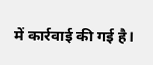में कार्रवाई की गई है।